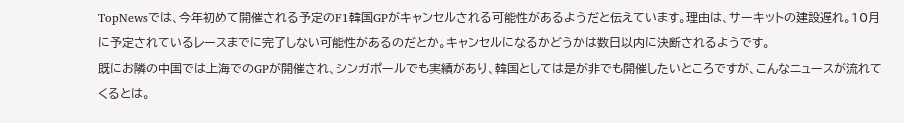TopNewsでは、今年初めて開催される予定のF1韓国GPがキャンセルされる可能性があるようだと伝えています。理由は、サーキットの建設遅れ。10月に予定されているレースまでに完了しない可能性があるのだとか。キャンセルになるかどうかは数日以内に決断されるようです。
既にお隣の中国では上海でのGPが開催され、シンガポールでも実績があり、韓国としては是が非でも開催したいところですが、こんなニュースが流れてくるとは。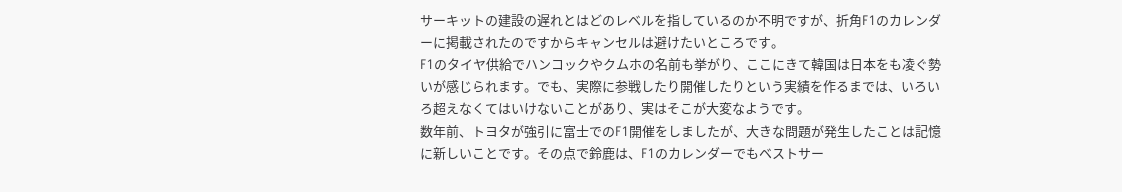サーキットの建設の遅れとはどのレベルを指しているのか不明ですが、折角F1のカレンダーに掲載されたのですからキャンセルは避けたいところです。
F1のタイヤ供給でハンコックやクムホの名前も挙がり、ここにきて韓国は日本をも凌ぐ勢いが感じられます。でも、実際に参戦したり開催したりという実績を作るまでは、いろいろ超えなくてはいけないことがあり、実はそこが大変なようです。
数年前、トヨタが強引に富士でのF1開催をしましたが、大きな問題が発生したことは記憶に新しいことです。その点で鈴鹿は、F1のカレンダーでもベストサー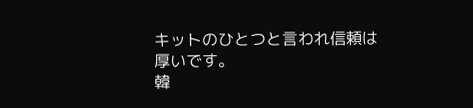キットのひとつと言われ信頼は厚いです。
韓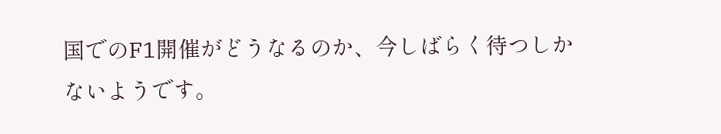国でのF1開催がどうなるのか、今しばらく待つしかないようです。